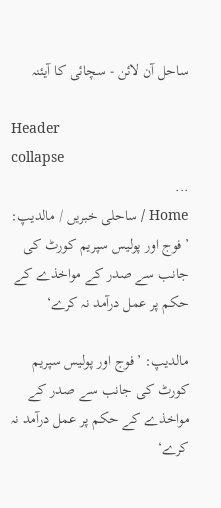ساحل آن لائن - سچائی کا آیئنہ

Header
collapse
...
Home / ساحلی خبریں / مالدیپ: ’فوج اور پولیس سپریم کورٹ کی جانب سے صدر کے مواخذے کے حکم پر عمل درآمد نہ کرے‘

مالدیپ: ’فوج اور پولیس سپریم کورٹ کی جانب سے صدر کے مواخذے کے حکم پر عمل درآمد نہ کرے‘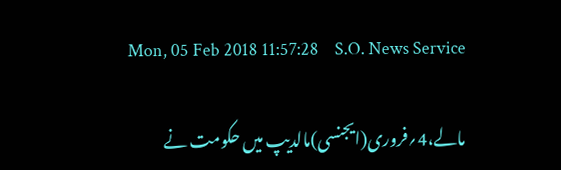Mon, 05 Feb 2018 11:57:28    S.O. News Service

مالے،4؍فروری(ایجنسی)مالدیپ میں حکومت نے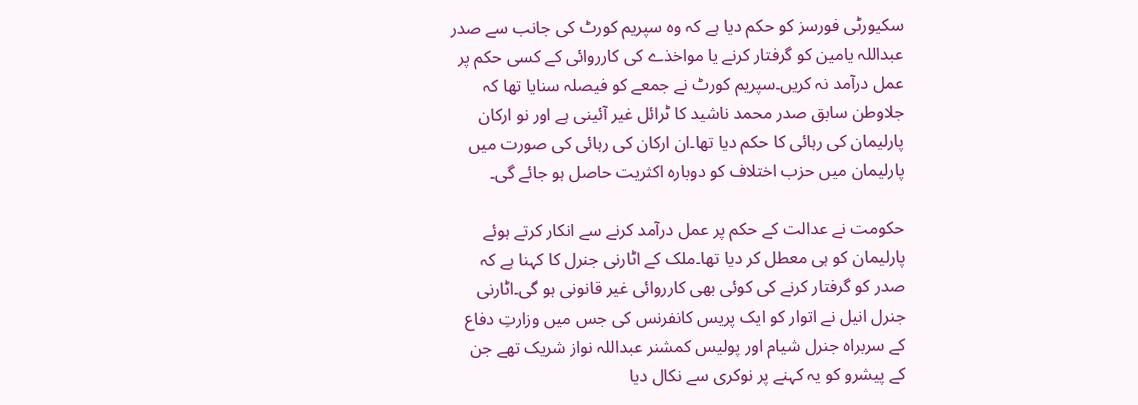سکیورٹی فورسز کو حکم دیا ہے کہ وہ سپریم کورٹ کی جانب سے صدر عبداللہ یامین کو گرفتار کرنے یا مواخذے کی کارروائی کے کسی حکم پر عمل درآمد نہ کریں۔سپریم کورٹ نے جمعے کو فیصلہ سنایا تھا کہ جلاوطن سابق صدر محمد ناشید کا ٹرائل غیر آئینی ہے اور نو ارکان پارلیمان کی رہائی کا حکم دیا تھا۔ان ارکان کی رہائی کی صورت میں پارلیمان میں حزب اختلاف کو دوبارہ اکثریت حاصل ہو جائے گی۔

حکومت نے عدالت کے حکم پر عمل درآمد کرنے سے انکار کرتے ہوئے پارلیمان کو ہی معطل کر دیا تھا۔ملک کے اٹارنی جنرل کا کہنا ہے کہ صدر کو گرفتار کرنے کی کوئی بھی کارروائی غیر قانونی ہو گی۔اٹارنی جنرل انیل نے اتوار کو ایک پریس کانفرنس کی جس میں وزارتِ دفاع کے سربراہ جنرل شیام اور پولیس کمشنر عبداللہ نواز شریک تھے جن کے پیشرو کو یہ کہنے پر نوکری سے نکال دیا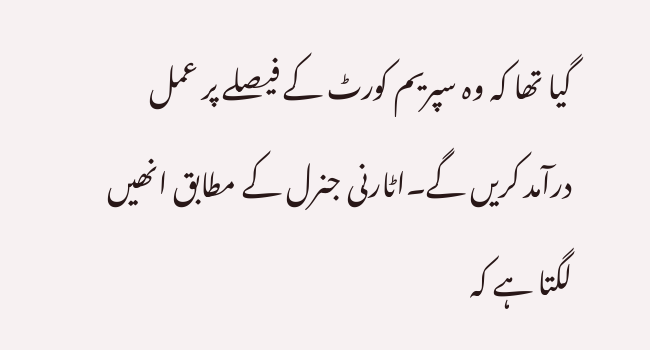گیا تھا کہ وہ سپریم کورٹ کے فیصلے پر عمل درآمد کریں گے۔اٹارنی جنرل کے مطابق انھیں لگتا ہے کہ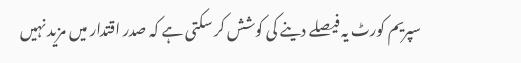سپریم کورٹ یہ فیصلے دینے کی کوشش کر سکتی ہے کہ صدر اقتدار میں مزید نہیں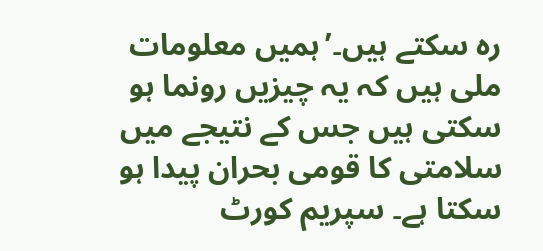رہ سکتے ہیں۔’ہمیں معلومات ملی ہیں کہ یہ چیزیں رونما ہو سکتی ہیں جس کے نتیجے میں سلامتی کا قومی بحران پیدا ہو سکتا ہے۔ سپریم کورٹ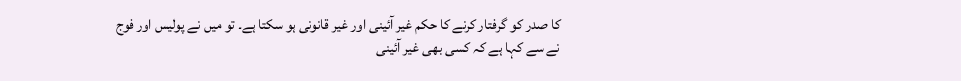کا صدر کو گرفتار کرنے کا حکم غیر آئینی اور غیر قانونی ہو سکتا ہے۔ تو میں نے پولیس اور فوج نے سے کہا ہے کہ کسی بھی غیر آئینی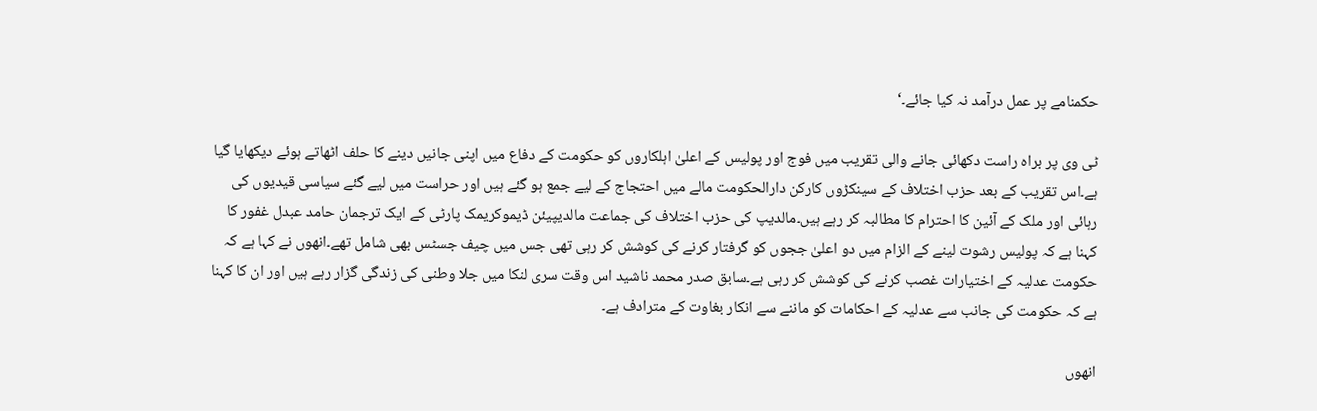حکمنامے پر عمل درآمد نہ کیا جائے۔‘

ٹی وی پر براہ راست دکھائی جانے والی تقریب میں فوج اور پولیس کے اعلیٰ اہلکاروں کو حکومت کے دفاع میں اپنی جانیں دینے کا حلف اٹھاتے ہوئے دیکھایا گیا ہے۔اس تقریب کے بعد حزب اختلاف کے سینکڑوں کارکن دارالحکومت مالے میں احتجاج کے لیے جمع ہو گئے ہیں اور حراست میں لیے گئے سیاسی قیدیوں کی رہائی اور ملک کے آئین کا احترام کا مطالبہ کر رہے ہیں۔مالدیپ کی حزب اختلاف کی جماعت مالدیپیئن ڈیموکریمک پارٹی کے ایک ترجمان حامد عبدل غفور کا کہنا ہے کہ پولیس رشوت لینے کے الزام میں دو اعلیٰ ججوں کو گرفتار کرنے کی کوشش کر رہی تھی جس میں چیف جسٹس بھی شامل تھے۔انھوں نے کہا ہے کہ حکومت عدلیہ کے اختیارات غصب کرنے کی کوشش کر رہی ہے۔سابق صدر محمد ناشید اس وقت سری لنکا میں جلا وطنی کی زندگی گزار رہے ہیں اور ان کا کہنا ہے کہ حکومت کی جانب سے عدلیہ کے احکامات کو ماننے سے انکار بغاوت کے مترادف ہے۔

انھوں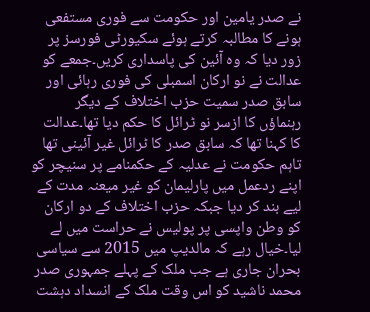نے صدر یامین اور حکومت سے فوری مستفعی ہونے کا مطالبہ کرتے ہوئے سکیورٹی فورسز پر زور دیا کہ وہ آئین کی پاسداری کریں۔جمعے کو عدالت نے نو ارکان اسمبلی کی فوری رہائی اور سابق صدر سمیت حزب اختلاف کے دیگر رہنماؤں کا ازسر نو ٹرائل کا حکم دیا تھا۔عدالت کا کہنا تھا کہ سابق صدر کا ٹرائل غیر آئینی تھا تاہم حکومت نے عدلیہ کے حکمنامے پر سنیچر کو اپنے ردعمل میں پارلیمان کو غیر میعنہ مدت کے لیے بند کر دیا جبکہ حزب اختلاف کے دو ارکان کو وطن واپسی پر پولیس نے حراست میں لے لیا۔خیال رہے کہ مالدیپ میں 2015 سے سیاسی بحران جاری ہے جب ملک کے پہلے جمہوری صدر محمد ناشید کو اس وقت ملک کے انسداد دہشت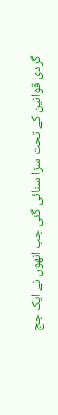گردی قوانین کے تحت سزا سنائی گئی جب انھوں نے ایک جج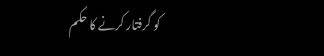کو گرفتار کرنے کا حکم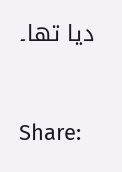دیا تھا۔


Share: